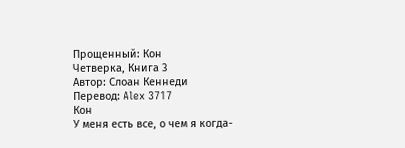Прощенный: Кон
Четверка, Книга 3
Автор: Слоан Кеннеди
Перевод: Alex 3717
Кон
У меня есть все, о чем я когда-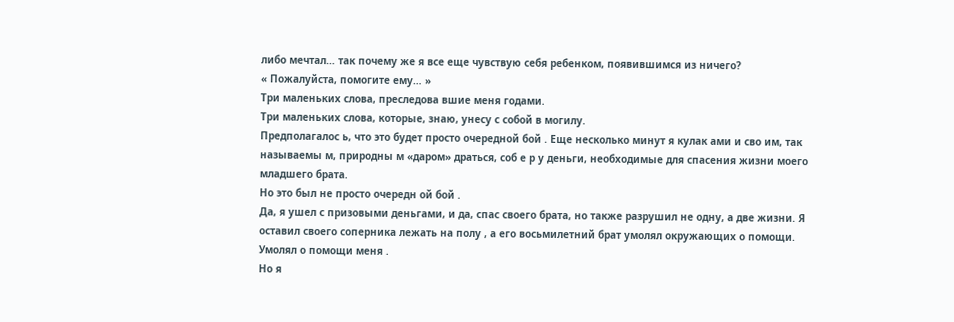либо мечтал… так почему же я все еще чувствую себя ребенком, появившимся из ничего?
« Пожалуйста, помогите ему… »
Три маленьких слова, преследова вшие меня годами.
Три маленьких слова, которые, знаю, унесу с собой в могилу.
Предполагалос ь, что это будет просто очередной бой . Еще несколько минут я кулак ами и сво им, так называемы м, природны м «даром» драться, соб е р у деньги, необходимые для спасения жизни моего младшего брата.
Но это был не просто очередн ой бой .
Да, я ушел с призовыми деньгами, и да, спас своего брата, но также разрушил не одну, а две жизни. Я оставил своего соперника лежать на полу , а его восьмилетний брат умолял окружающих о помощи. Умолял о помощи меня .
Но я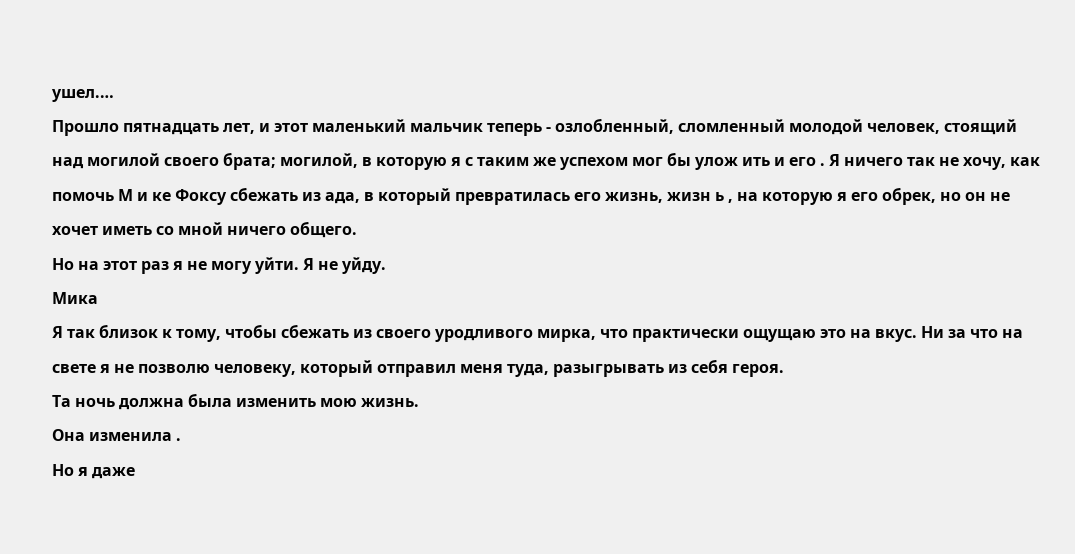ушел.…
Прошло пятнадцать лет, и этот маленький мальчик теперь - озлобленный, сломленный молодой человек, стоящий над могилой своего брата; могилой, в которую я с таким же успехом мог бы улож ить и его . Я ничего так не хочу, как помочь М и ке Фоксу сбежать из ада, в который превратилась его жизнь, жизн ь , на которую я его обрек, но он не хочет иметь со мной ничего общего.
Но на этот раз я не могу уйти. Я не уйду.
Мика
Я так близок к тому, чтобы сбежать из своего уродливого мирка, что практически ощущаю это на вкус. Ни за что на свете я не позволю человеку, который отправил меня туда, разыгрывать из себя героя.
Та ночь должна была изменить мою жизнь.
Она изменила .
Но я даже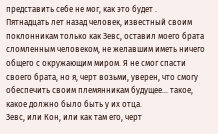представить себе не мог, как это будет .
Пятнадцать лет назад человек, известный своим поклонникам только как Зевс, оставил моего брата сломленным человеком, не желавшим иметь ничего общего с окружающим миром. Я не смог спасти своего брата, но я, черт возьми, уверен, что смогу обеспечить своим племянникам будущее… такое, какое должно было быть у их отца.
Зевс, или Кон, или как там его, черт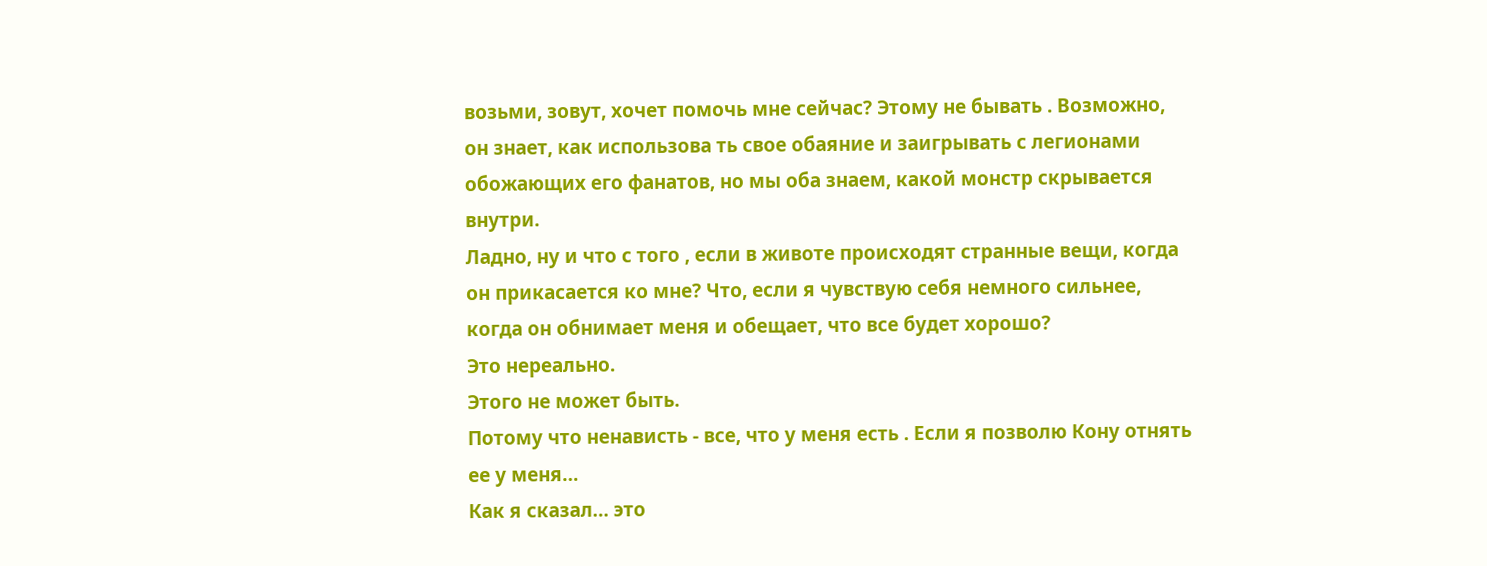возьми, зовут, хочет помочь мне сейчас? Этому не бывать . Возможно, он знает, как использова ть свое обаяние и заигрывать с легионами обожающих его фанатов, но мы оба знаем, какой монстр скрывается внутри.
Ладно, ну и что с того , если в животе происходят странные вещи, когда он прикасается ко мне? Что, если я чувствую себя немного сильнее, когда он обнимает меня и обещает, что все будет хорошо?
Это нереально.
Этого не может быть.
Потому что ненависть - все, что у меня есть . Если я позволю Кону отнять ее у меня…
Как я сказал… это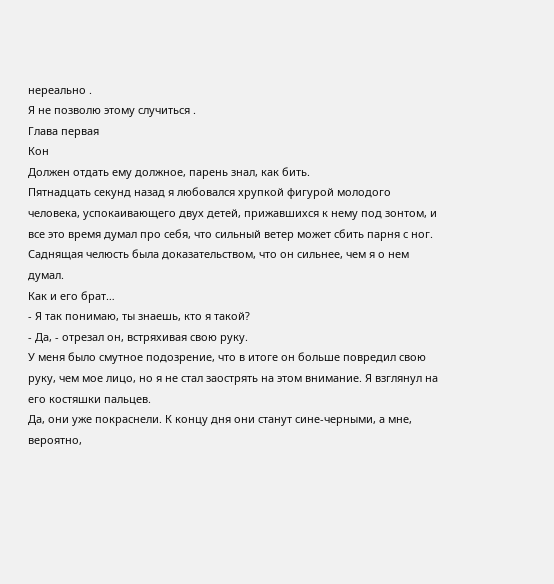нереально .
Я не позволю этому случиться .
Глава первая
Кон
Должен отдать ему должное, парень знал, как бить.
Пятнадцать секунд назад я любовался хрупкой фигурой молодого человека, успокаивающего двух детей, прижавшихся к нему под зонтом, и все это время думал про себя, что сильный ветер может сбить парня с ног.
Саднящая челюсть была доказательством, что он сильнее, чем я о нем думал.
Как и его брат…
- Я так понимаю, ты знаешь, кто я такой?
- Да, - отрезал он, встряхивая свою руку.
У меня было смутное подозрение, что в итоге он больше повредил свою руку, чем мое лицо, но я не стал заострять на этом внимание. Я взглянул на его костяшки пальцев.
Да, они уже покраснели. К концу дня они станут сине-черными, а мне, вероятно,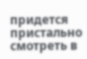придется пристально смотреть в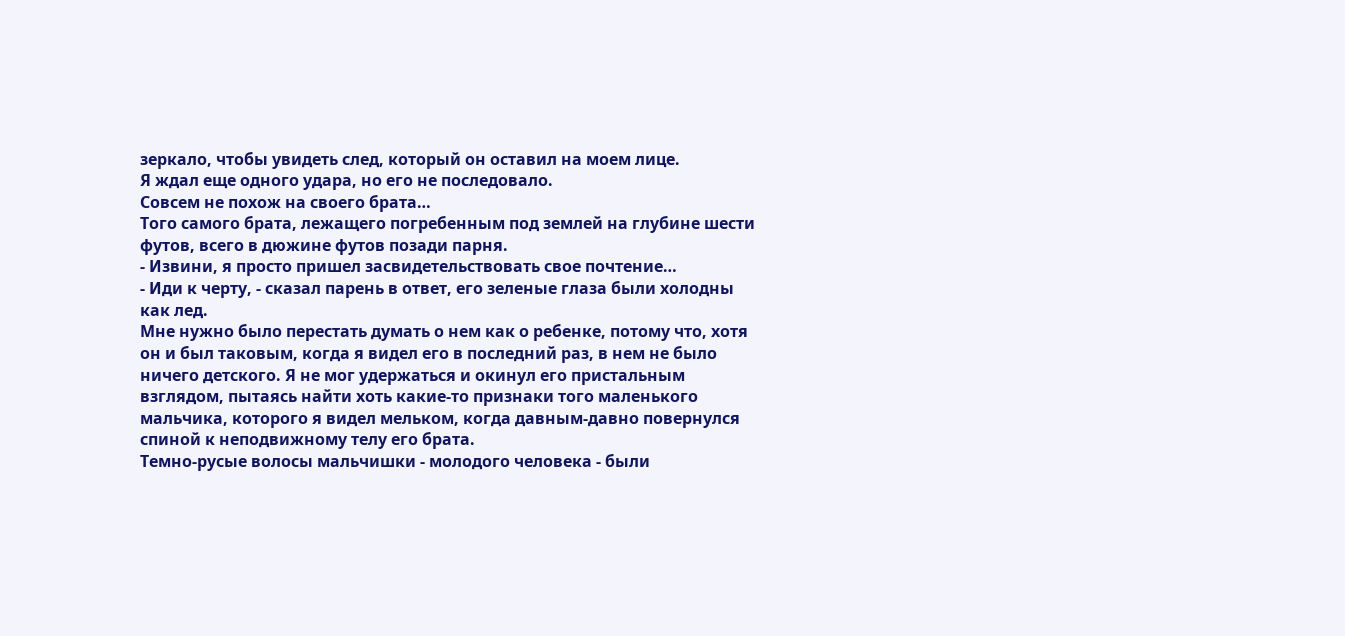зеркало, чтобы увидеть след, который он оставил на моем лице.
Я ждал еще одного удара, но его не последовало.
Совсем не похож на своего брата…
Того самого брата, лежащего погребенным под землей на глубине шести футов, всего в дюжине футов позади парня.
- Извини, я просто пришел засвидетельствовать свое почтение…
- Иди к черту, - сказал парень в ответ, его зеленые глаза были холодны как лед.
Мне нужно было перестать думать о нем как о ребенке, потому что, хотя он и был таковым, когда я видел его в последний раз, в нем не было ничего детского. Я не мог удержаться и окинул его пристальным взглядом, пытаясь найти хоть какие-то признаки того маленького мальчика, которого я видел мельком, когда давным-давно повернулся спиной к неподвижному телу его брата.
Темно-русые волосы мальчишки - молодого человека - были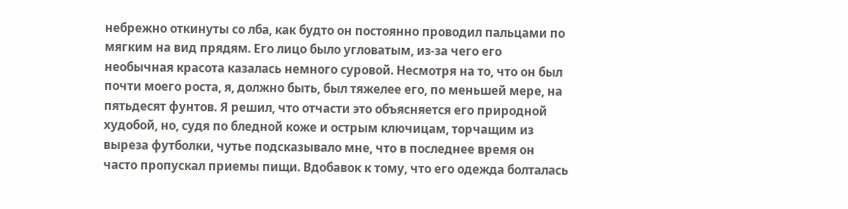небрежно откинуты со лба, как будто он постоянно проводил пальцами по мягким на вид прядям. Его лицо было угловатым, из-за чего его необычная красота казалась немного суровой. Несмотря на то, что он был почти моего роста, я, должно быть, был тяжелее его, по меньшей мере, на пятьдесят фунтов. Я решил, что отчасти это объясняется его природной худобой, но, судя по бледной коже и острым ключицам, торчащим из выреза футболки, чутье подсказывало мне, что в последнее время он часто пропускал приемы пищи. Вдобавок к тому, что его одежда болталась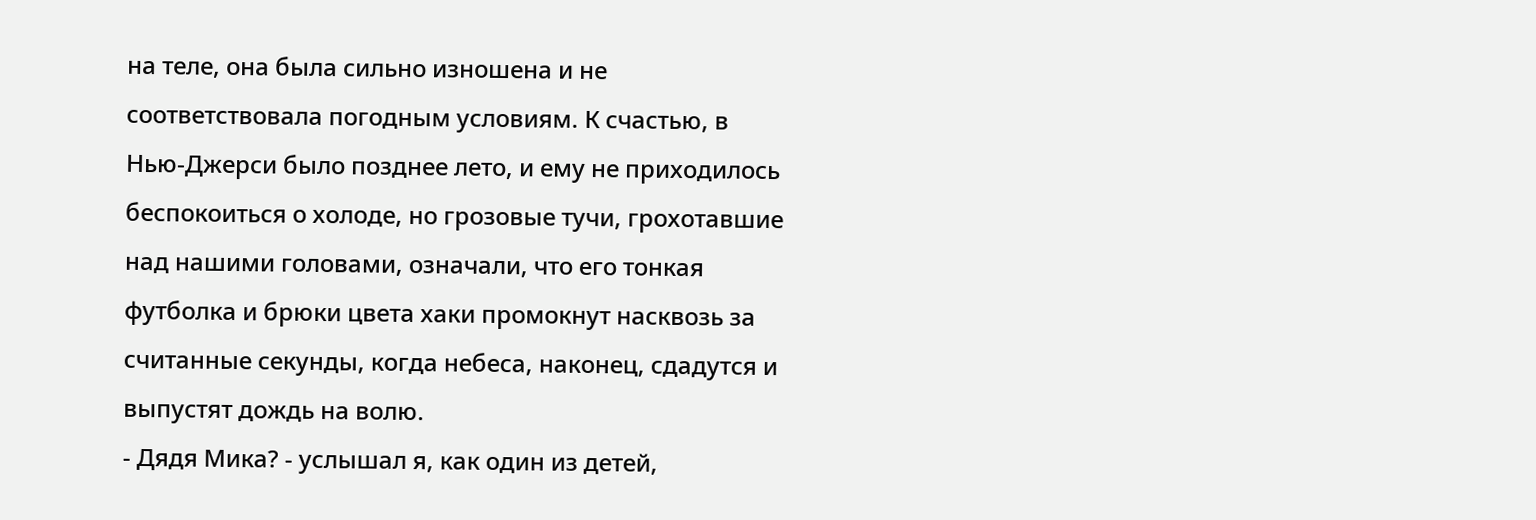на теле, она была сильно изношена и не соответствовала погодным условиям. К счастью, в Нью-Джерси было позднее лето, и ему не приходилось беспокоиться о холоде, но грозовые тучи, грохотавшие над нашими головами, означали, что его тонкая футболка и брюки цвета хаки промокнут насквозь за считанные секунды, когда небеса, наконец, сдадутся и выпустят дождь на волю.
- Дядя Мика? - услышал я, как один из детей,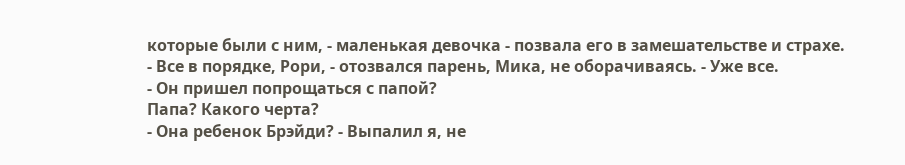которые были с ним, - маленькая девочка - позвала его в замешательстве и страхе.
- Все в порядке, Рори, - отозвался парень, Мика, не оборачиваясь. - Уже все.
- Он пришел попрощаться с папой?
Папа? Какого черта?
- Она ребенок Брэйди? - Выпалил я, не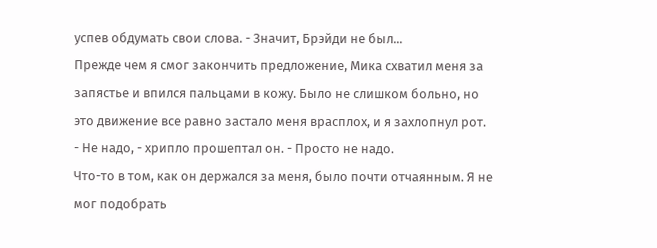успев обдумать свои слова. - Значит, Брэйди не был...
Прежде чем я смог закончить предложение, Мика схватил меня за запястье и впился пальцами в кожу. Было не слишком больно, но это движение все равно застало меня врасплох, и я захлопнул рот.
- Не надо, - хрипло прошептал он. - Просто не надо.
Что-то в том, как он держался за меня, было почти отчаянным. Я не мог подобрать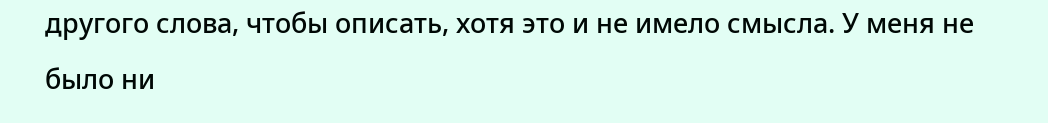другого слова, чтобы описать, хотя это и не имело смысла. У меня не было ни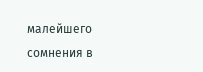малейшего сомнения в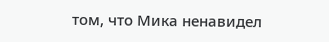том, что Мика ненавидел